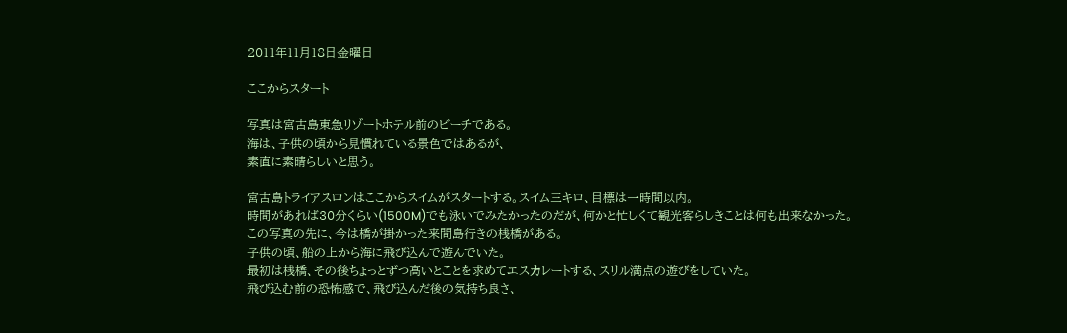2011年11月18日金曜日

ここからスタート

写真は宮古島東急リゾートホテル前のビーチである。
海は、子供の頃から見慣れている景色ではあるが、
素直に素晴らしいと思う。

宮古島トライアスロンはここからスイムがスタートする。スイム三キロ、目標は一時間以内。
時間があれば30分くらい(1500M)でも泳いでみたかったのだが、何かと忙しくて観光客らしきことは何も出来なかった。
この写真の先に、今は橋が掛かった来間島行きの桟橋がある。
子供の頃、船の上から海に飛び込んで遊んでいた。
最初は桟橋、その後ちょっとずつ高いとことを求めてエスカレートする、スリル満点の遊びをしていた。
飛び込む前の恐怖感で、飛び込んだ後の気持ち良さ、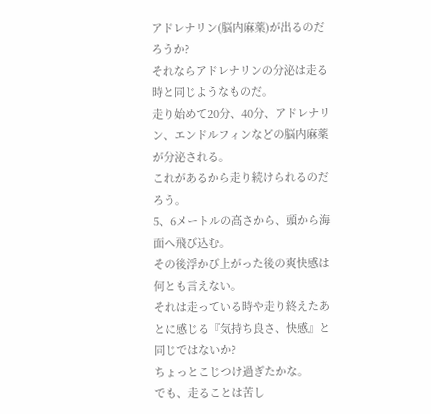アドレナリン(脳内麻薬)が出るのだろうか?
それならアドレナリンの分泌は走る時と同じようなものだ。
走り始めて20分、40分、アドレナリン、エンドルフィンなどの脳内麻薬が分泌される。
これがあるから走り続けられるのだろう。
5、6メートルの高さから、頭から海面へ飛び込む。
その後浮かび上がった後の爽快感は何とも言えない。
それは走っている時や走り終えたあとに感じる『気持ち良さ、快感』と同じではないか?
ちょっとこじつけ過ぎたかな。
でも、走ることは苦し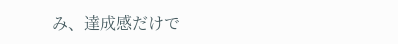み、達成感だけで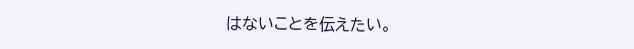はないことを伝えたい。